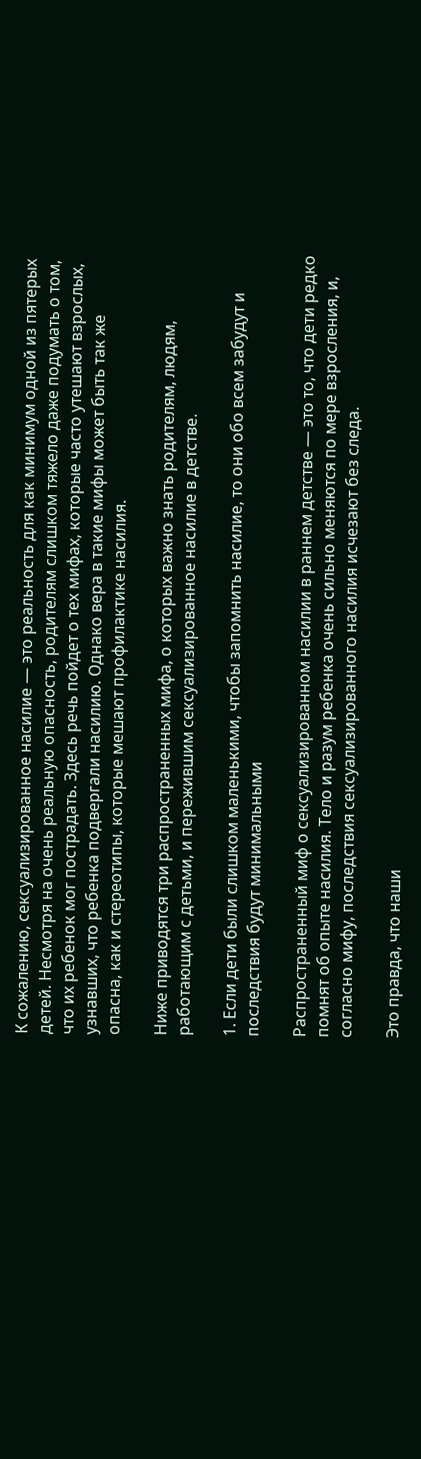К сожалению, сексуализированное насилие — это реальность для как минимум одной из пятерых детей. Несмотря на очень реальную опасность, родителям слишком тяжело даже подумать о том, что их ребенок мог пострадать. Здесь речь пойдет о тех мифах, которые часто утешают взрослых, узнавших, что ребенка подвергали насилию. Однако вера в такие мифы может быть так же опасна, как и стереотипы, которые мешают профилактике насилия.

Ниже приводятся три распространенных мифа, о которых важно знать родителям, людям, работающим с детьми, и пережившим сексуализированное насилие в детстве.

1. Если дети были слишком маленькими, чтобы запомнить насилие, то они обо всем забудут и последствия будут минимальными

Распространенный миф о сексуализированном насилии в раннем детстве — это то, что дети редко помнят об опыте насилия. Тело и разум ребенка очень сильно меняются по мере взросления, и, согласно мифу, последствия сексуализированного насилия исчезают без следа.

Это правда, что наши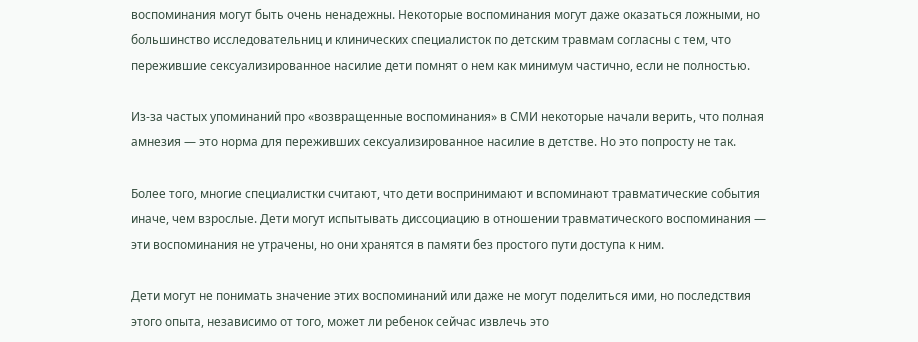воспоминания могут быть очень ненадежны. Некоторые воспоминания могут даже оказаться ложными, но большинство исследовательниц и клинических специалисток по детским травмам согласны с тем, что пережившие сексуализированное насилие дети помнят о нем как минимум частично, если не полностью.

Из-за частых упоминаний про «возвращенные воспоминания» в СМИ некоторые начали верить, что полная амнезия — это норма для переживших сексуализированное насилие в детстве. Но это попросту не так.

Более того, многие специалистки считают, что дети воспринимают и вспоминают травматические события иначе, чем взрослые. Дети могут испытывать диссоциацию в отношении травматического воспоминания — эти воспоминания не утрачены, но они хранятся в памяти без простого пути доступа к ним.

Дети могут не понимать значение этих воспоминаний или даже не могут поделиться ими, но последствия этого опыта, независимо от того, может ли ребенок сейчас извлечь это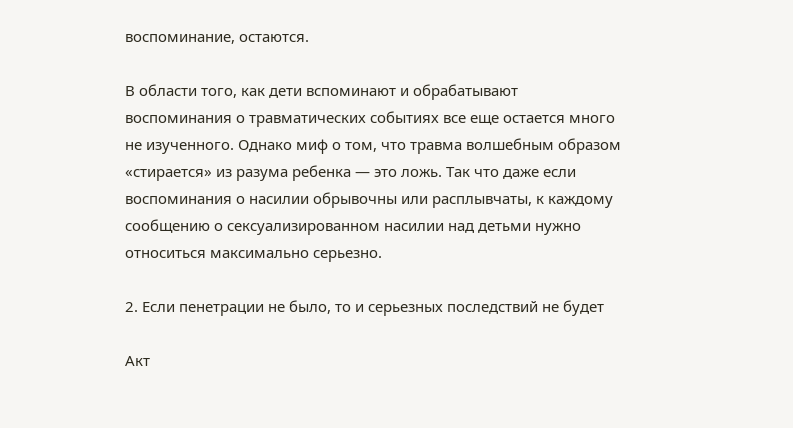воспоминание, остаются.

В области того, как дети вспоминают и обрабатывают воспоминания о травматических событиях все еще остается много не изученного. Однако миф о том, что травма волшебным образом «стирается» из разума ребенка — это ложь. Так что даже если воспоминания о насилии обрывочны или расплывчаты, к каждому сообщению о сексуализированном насилии над детьми нужно относиться максимально серьезно.

2. Если пенетрации не было, то и серьезных последствий не будет

Акт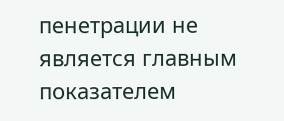пенетрации не является главным показателем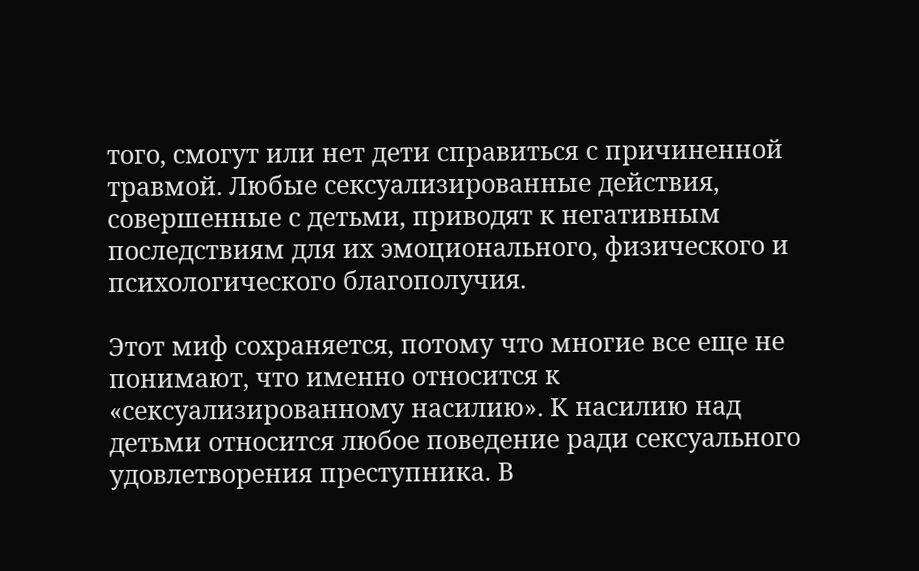того, смогут или нет дети справиться с причиненной травмой. Любые сексуализированные действия, совершенные с детьми, приводят к негативным последствиям для их эмоционального, физического и психологического благополучия.

Этот миф сохраняется, потому что многие все еще не понимают, что именно относится к «сексуализированному насилию». К насилию над детьми относится любое поведение ради сексуального удовлетворения преступника. В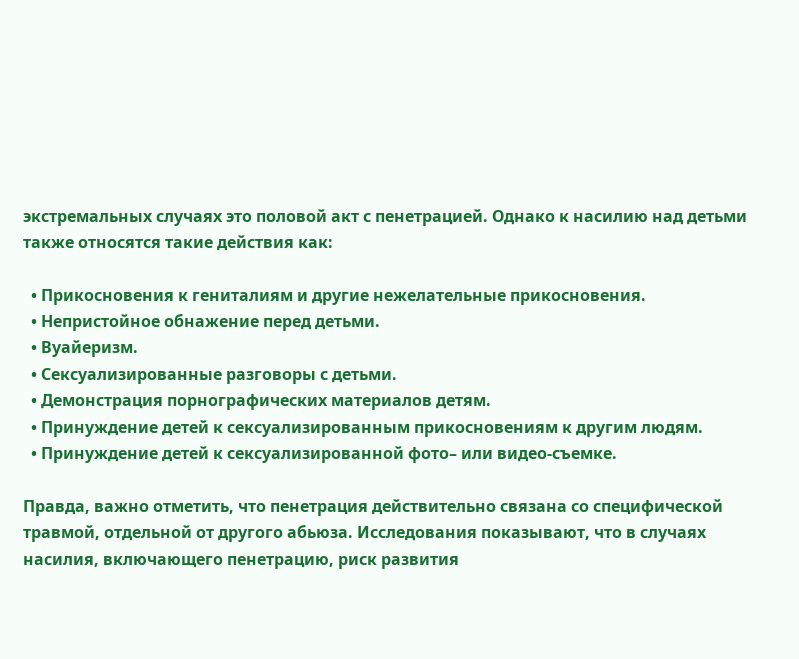экстремальных случаях это половой акт с пенетрацией. Однако к насилию над детьми также относятся такие действия как:

  • Прикосновения к гениталиям и другие нежелательные прикосновения.
  • Непристойное обнажение перед детьми.
  • Вуайеризм.
  • Сексуализированные разговоры с детьми.
  • Демонстрация порнографических материалов детям.
  • Принуждение детей к сексуализированным прикосновениям к другим людям.
  • Принуждение детей к сексуализированной фото– или видео-съемке.

Правда, важно отметить, что пенетрация действительно связана со специфической травмой, отдельной от другого абьюза. Исследования показывают, что в случаях насилия, включающего пенетрацию, риск развития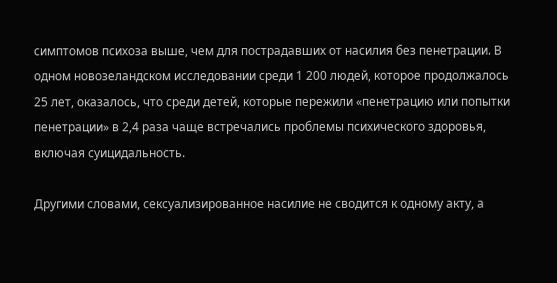симптомов психоза выше, чем для пострадавших от насилия без пенетрации. В одном новозеландском исследовании среди 1 200 людей, которое продолжалось 25 лет, оказалось, что среди детей, которые пережили «пенетрацию или попытки пенетрации» в 2,4 раза чаще встречались проблемы психического здоровья, включая суицидальность.

Другими словами, сексуализированное насилие не сводится к одному акту, а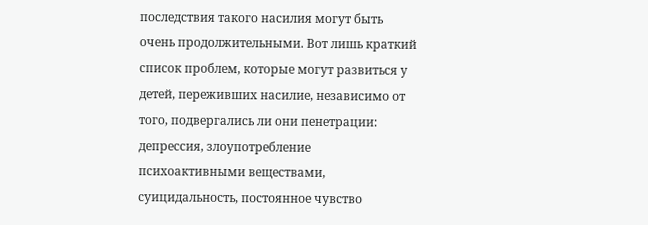последствия такого насилия могут быть очень продолжительными. Вот лишь краткий список проблем, которые могут развиться у детей, переживших насилие, независимо от того, подвергались ли они пенетрации: депрессия, злоупотребление психоактивными веществами, суицидальность, постоянное чувство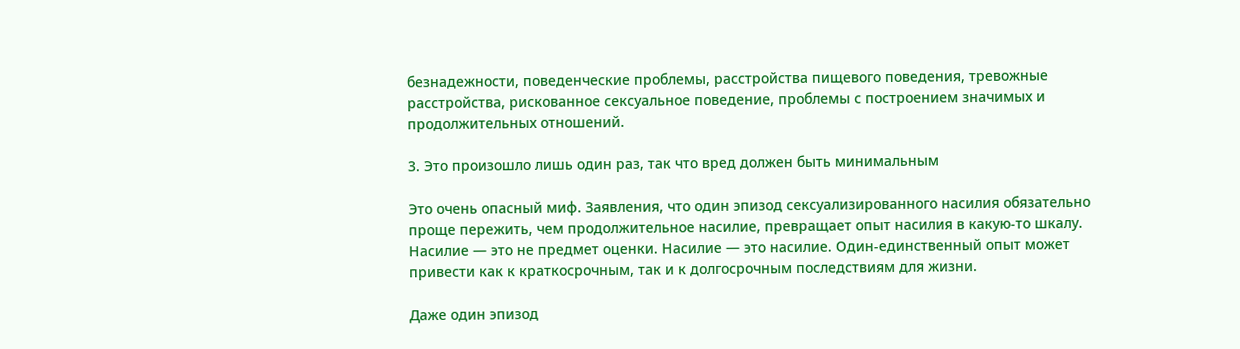безнадежности, поведенческие проблемы, расстройства пищевого поведения, тревожные расстройства, рискованное сексуальное поведение, проблемы с построением значимых и продолжительных отношений.

3. Это произошло лишь один раз, так что вред должен быть минимальным

Это очень опасный миф. Заявления, что один эпизод сексуализированного насилия обязательно проще пережить, чем продолжительное насилие, превращает опыт насилия в какую-то шкалу. Насилие — это не предмет оценки. Насилие — это насилие. Один-единственный опыт может привести как к краткосрочным, так и к долгосрочным последствиям для жизни.

Даже один эпизод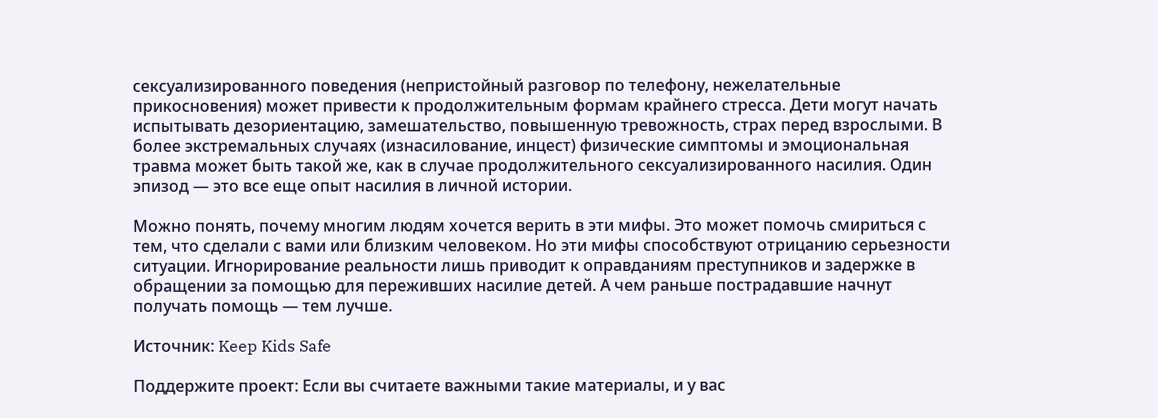сексуализированного поведения (непристойный разговор по телефону, нежелательные прикосновения) может привести к продолжительным формам крайнего стресса. Дети могут начать испытывать дезориентацию, замешательство, повышенную тревожность, страх перед взрослыми. В более экстремальных случаях (изнасилование, инцест) физические симптомы и эмоциональная травма может быть такой же, как в случае продолжительного сексуализированного насилия. Один эпизод — это все еще опыт насилия в личной истории.

Можно понять, почему многим людям хочется верить в эти мифы. Это может помочь смириться с тем, что сделали с вами или близким человеком. Но эти мифы способствуют отрицанию серьезности ситуации. Игнорирование реальности лишь приводит к оправданиям преступников и задержке в обращении за помощью для переживших насилие детей. А чем раньше пострадавшие начнут получать помощь — тем лучше.

Источник: Keep Kids Safe

Поддержите проект: Если вы считаете важными такие материалы, и у вас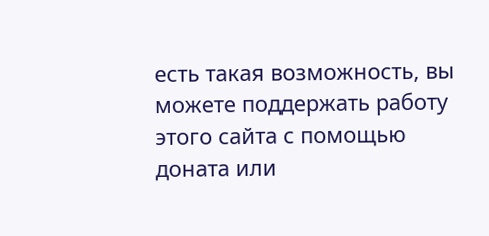есть такая возможность, вы можете поддержать работу этого сайта с помощью доната или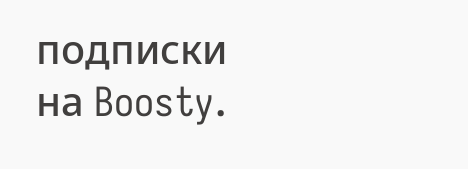подписки на Boosty.